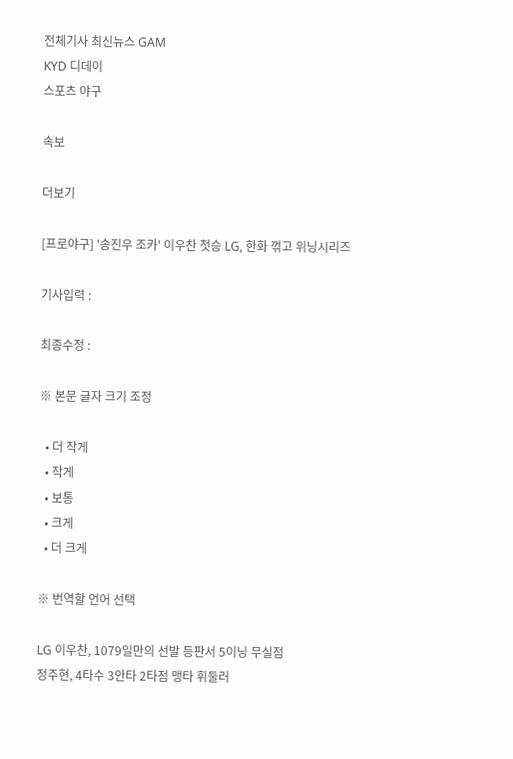전체기사 최신뉴스 GAM
KYD 디데이
스포츠 야구

속보

더보기

[프로야구] '송진우 조카' 이우찬 첫승 LG, 한화 꺾고 위닝시리즈

기사입력 :

최종수정 :

※ 본문 글자 크기 조정

  • 더 작게
  • 작게
  • 보통
  • 크게
  • 더 크게

※ 번역할 언어 선택

LG 이우찬, 1079일만의 선발 등판서 5이닝 무실점
정주현, 4타수 3안타 2타점 맹타 휘둘러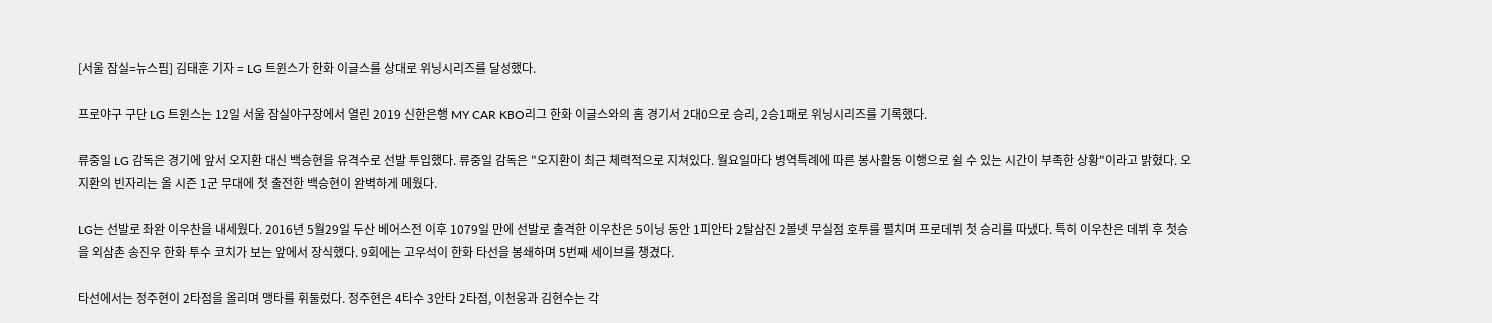[서울 잠실=뉴스핌] 김태훈 기자 = LG 트윈스가 한화 이글스를 상대로 위닝시리즈를 달성했다.

프로야구 구단 LG 트윈스는 12일 서울 잠실야구장에서 열린 2019 신한은행 MY CAR KBO리그 한화 이글스와의 홈 경기서 2대0으로 승리, 2승1패로 위닝시리즈를 기록했다.

류중일 LG 감독은 경기에 앞서 오지환 대신 백승현을 유격수로 선발 투입했다. 류중일 감독은 "오지환이 최근 체력적으로 지쳐있다. 월요일마다 병역특례에 따른 봉사활동 이행으로 쉴 수 있는 시간이 부족한 상황"이라고 밝혔다. 오지환의 빈자리는 올 시즌 1군 무대에 첫 출전한 백승현이 완벽하게 메웠다.

LG는 선발로 좌완 이우찬을 내세웠다. 2016년 5월29일 두산 베어스전 이후 1079일 만에 선발로 출격한 이우찬은 5이닝 동안 1피안타 2탈삼진 2볼넷 무실점 호투를 펼치며 프로데뷔 첫 승리를 따냈다. 특히 이우찬은 데뷔 후 첫승을 외삼촌 송진우 한화 투수 코치가 보는 앞에서 장식했다. 9회에는 고우석이 한화 타선을 봉쇄하며 5번째 세이브를 챙겼다.

타선에서는 정주현이 2타점을 올리며 맹타를 휘둘렀다. 정주현은 4타수 3안타 2타점, 이천웅과 김현수는 각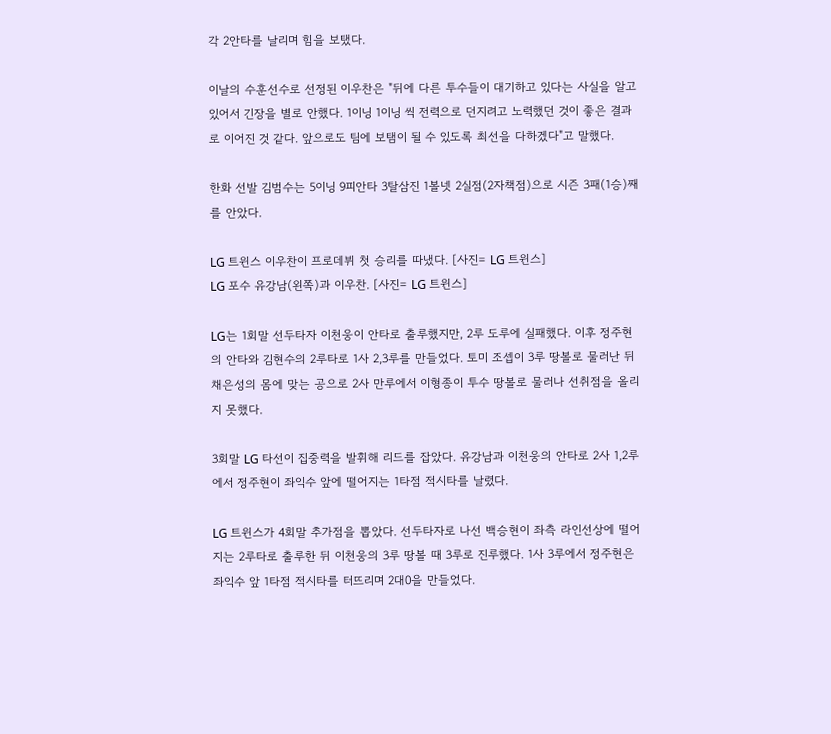각 2안타를 날리며 힘을 보탰다.

이날의 수훈선수로 선정된 이우찬은 "뒤에 다른 투수들이 대기하고 있다는 사실을 알고 있어서 긴장을 별로 안했다. 1이닝 1이닝 씩 전력으로 던지려고 노력했던 것이 좋은 결과로 이어진 것 같다. 앞으로도 팀에 보탬이 될 수 있도록 최선을 다하겠다"고 말했다.

한화 선발 김범수는 5이닝 9피안타 3탈삼진 1볼넷 2실점(2자책점)으로 시즌 3패(1승)째를 안았다.

LG 트윈스 이우찬이 프로데뷔 첫 승리를 따냈다. [사진= LG 트윈스]
LG 포수 유강남(왼쪽)과 이우찬. [사진= LG 트윈스]

LG는 1회말 선두타자 이천웅이 안타로 출루했지만, 2루 도루에 실패했다. 이후 정주현의 안타와 김현수의 2루타로 1사 2,3루를 만들었다. 토미 조셉이 3루 땅볼로 물러난 뒤 채은성의 몸에 맞는 공으로 2사 만루에서 이형종이 투수 땅볼로 물러나 선취점을 올리지 못했다.

3회말 LG 타선이 집중력을 발휘해 리드를 잡았다. 유강남과 이천웅의 안타로 2사 1,2루에서 정주현이 좌익수 앞에 떨어지는 1타점 적시타를 날렸다.

LG 트윈스가 4회말 추가점을 뽑았다. 선두타자로 나선 백승현이 좌측 라인선상에 떨어지는 2루타로 출루한 뒤 이천웅의 3루 땅볼 때 3루로 진루했다. 1사 3루에서 정주현은 좌익수 앞 1타점 적시타를 터뜨리며 2대0을 만들었다.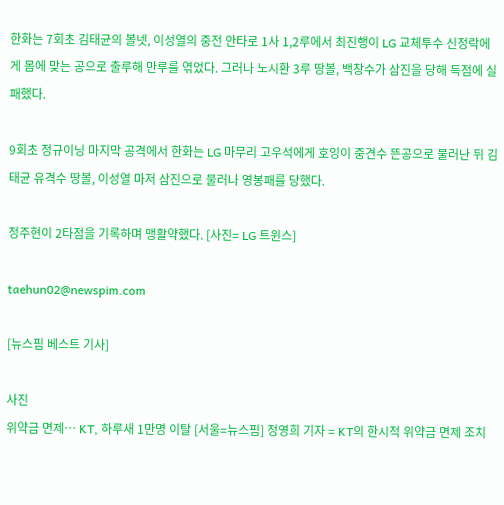한화는 7회초 김태균의 볼넷, 이성열의 중전 안타로 1사 1,2루에서 최진행이 LG 교체투수 신정락에게 몸에 맞는 공으로 출루해 만루를 엮었다. 그러나 노시환 3루 땅볼, 백창수가 삼진을 당해 득점에 실패했다.

9회초 정규이닝 마지막 공격에서 한화는 LG 마무리 고우석에게 호잉이 중견수 뜬공으로 물러난 뒤 김태균 유격수 땅볼, 이성열 마저 삼진으로 물러나 영봉패를 당했다.

정주현이 2타점을 기록하며 맹활약했다. [사진= LG 트윈스]

taehun02@newspim.com

[뉴스핌 베스트 기사]

사진
위약금 면제… KT, 하루새 1만명 이탈 [서울=뉴스핌] 정영희 기자 = KT의 한시적 위약금 면제 조치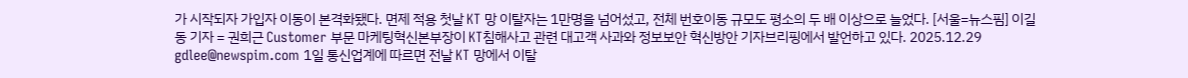가 시작되자 가입자 이동이 본격화됐다. 면제 적용 첫날 KT 망 이탈자는 1만명을 넘어섰고, 전체 번호이동 규모도 평소의 두 배 이상으로 늘었다. [서울=뉴스핌] 이길동 기자 = 권희근 Customer 부문 마케팅혁신본부장이 KT침해사고 관련 대고객 사과와 정보보안 혁신방안 기자브리핑에서 발언하고 있다. 2025.12.29 gdlee@newspim.com 1일 통신업계에 따르면 전날 KT 망에서 이탈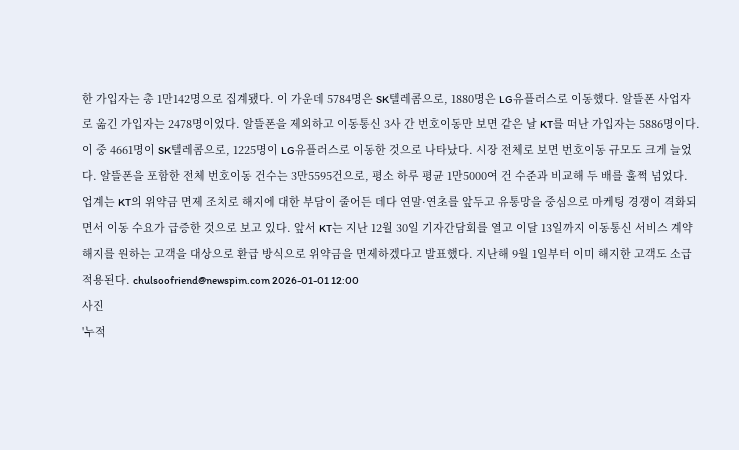한 가입자는 총 1만142명으로 집계됐다. 이 가운데 5784명은 SK텔레콤으로, 1880명은 LG유플러스로 이동했다. 알뜰폰 사업자로 옮긴 가입자는 2478명이었다. 알뜰폰을 제외하고 이동통신 3사 간 번호이동만 보면 같은 날 KT를 떠난 가입자는 5886명이다. 이 중 4661명이 SK텔레콤으로, 1225명이 LG유플러스로 이동한 것으로 나타났다. 시장 전체로 보면 번호이동 규모도 크게 늘었다. 알뜰폰을 포함한 전체 번호이동 건수는 3만5595건으로, 평소 하루 평균 1만5000여 건 수준과 비교해 두 배를 훌쩍 넘었다. 업계는 KT의 위약금 면제 조치로 해지에 대한 부담이 줄어든 데다 연말·연초를 앞두고 유통망을 중심으로 마케팅 경쟁이 격화되면서 이동 수요가 급증한 것으로 보고 있다. 앞서 KT는 지난 12월 30일 기자간담회를 열고 이달 13일까지 이동통신 서비스 계약 해지를 원하는 고객을 대상으로 환급 방식으로 위약금을 면제하겠다고 발표했다. 지난해 9월 1일부터 이미 해지한 고객도 소급 적용된다. chulsoofriend@newspim.com 2026-01-01 12:00
사진
'누적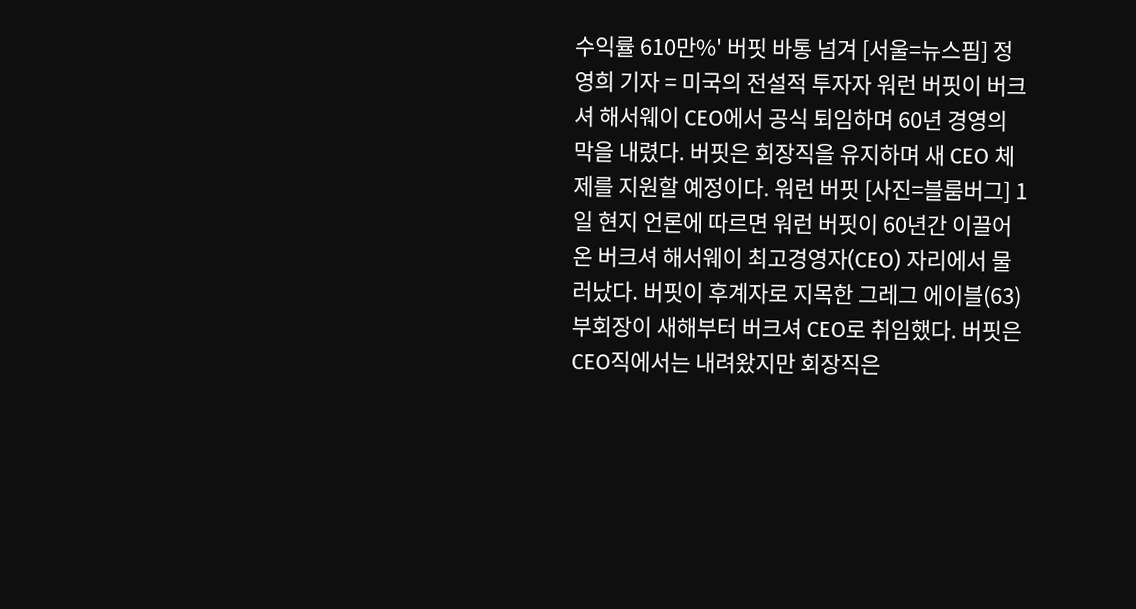수익률 610만%' 버핏 바통 넘겨 [서울=뉴스핌] 정영희 기자 = 미국의 전설적 투자자 워런 버핏이 버크셔 해서웨이 CEO에서 공식 퇴임하며 60년 경영의 막을 내렸다. 버핏은 회장직을 유지하며 새 CEO 체제를 지원할 예정이다. 워런 버핏 [사진=블룸버그] 1일 현지 언론에 따르면 워런 버핏이 60년간 이끌어온 버크셔 해서웨이 최고경영자(CEO) 자리에서 물러났다. 버핏이 후계자로 지목한 그레그 에이블(63) 부회장이 새해부터 버크셔 CEO로 취임했다. 버핏은 CEO직에서는 내려왔지만 회장직은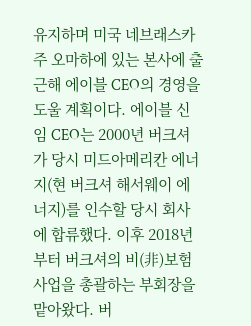유지하며 미국 네브래스카주 오마하에 있는 본사에 출근해 에이블 CEO의 경영을 도울 계획이다. 에이블 신임 CEO는 2000년 버크셔가 당시 미드아메리칸 에너지(현 버크셔 해서웨이 에너지)를 인수할 당시 회사에 합류했다. 이후 2018년부터 버크셔의 비(非)보험 사업을 총괄하는 부회장을 맡아왔다. 버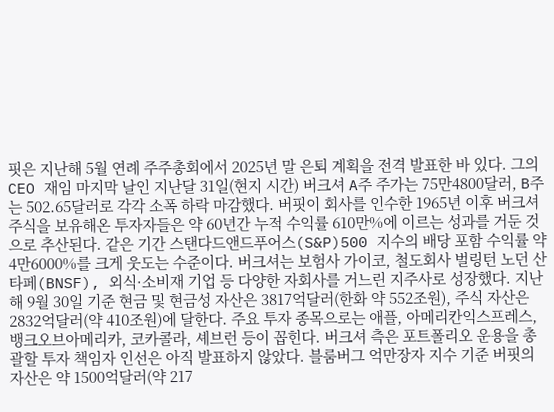핏은 지난해 5월 연례 주주총회에서 2025년 말 은퇴 계획을 전격 발표한 바 있다. 그의 CEO 재임 마지막 날인 지난달 31일(현지 시간) 버크셔 A주 주가는 75만4800달러, B주는 502.65달러로 각각 소폭 하락 마감했다. 버핏이 회사를 인수한 1965년 이후 버크셔 주식을 보유해온 투자자들은 약 60년간 누적 수익률 610만%에 이르는 성과를 거둔 것으로 추산된다. 같은 기간 스탠다드앤드푸어스(S&P)500 지수의 배당 포함 수익률 약 4만6000%를 크게 웃도는 수준이다. 버크셔는 보험사 가이코, 철도회사 벌링턴 노던 산타페(BNSF), 외식·소비재 기업 등 다양한 자회사를 거느린 지주사로 성장했다. 지난해 9월 30일 기준 현금 및 현금성 자산은 3817억달러(한화 약 552조원), 주식 자산은 2832억달러(약 410조원)에 달한다. 주요 투자 종목으로는 애플, 아메리칸익스프레스, 뱅크오브아메리카, 코카콜라, 셰브런 등이 꼽힌다. 버크셔 측은 포트폴리오 운용을 총괄할 투자 책임자 인선은 아직 발표하지 않았다. 블룸버그 억만장자 지수 기준 버핏의 자산은 약 1500억달러(약 217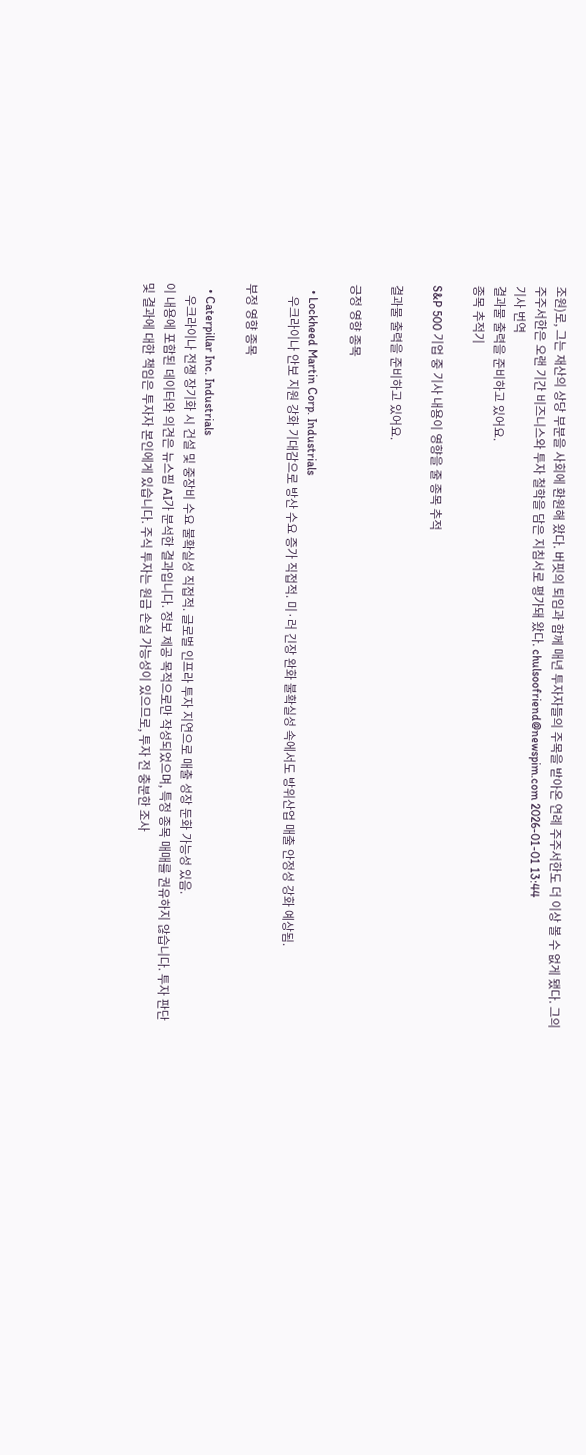조원)로, 그는 재산의 상당 부분을 사회에 환원해 왔다. 버핏의 퇴임과 함께 매년 투자자들의 주목을 받아온 연례 주주서한도 더 이상 볼 수 없게 됐다. 그의 주주서한은 오랜 기간 비즈니스와 투자 철학을 담은 지침서로 평가돼 왔다. chulsoofriend@newspim.com 2026-01-01 13:44
기사 번역
결과물 출력을 준비하고 있어요.
종목 추적기

S&P 500 기업 중 기사 내용이 영향을 줄 종목 추적

결과물 출력을 준비하고 있어요.

긍정 영향 종목

  • Lockheed Martin Corp. Industrials
    우크라이나 안보 지원 강화 기대감으로 방산 수요 증가 직접적. 미·러 긴장 완화 불확실성 속에서도 방위산업 매출 안정성 강화 예상됨.

부정 영향 종목

  • Caterpillar Inc. Industrials
    우크라이나 전쟁 장기화 시 건설 및 중장비 수요 불확실성 직접적. 글로벌 인프라 투자 지연으로 매출 성장 둔화 가능성 있음.
이 내용에 포함된 데이터와 의견은 뉴스핌 AI가 분석한 결과입니다. 정보 제공 목적으로만 작성되었으며, 특정 종목 매매를 권유하지 않습니다. 투자 판단 및 결과에 대한 책임은 투자자 본인에게 있습니다. 주식 투자는 원금 손실 가능성이 있으므로, 투자 전 충분한 조사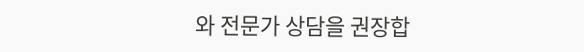와 전문가 상담을 권장합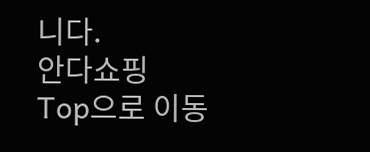니다.
안다쇼핑
Top으로 이동